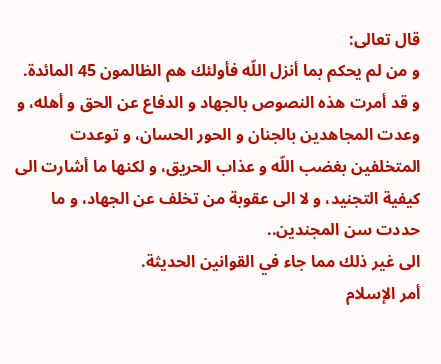قال تعالى:
و من لم يحكم بما أنزل اللّه فأولئك هم الظالمون 45 المائدة.
و قد أمرت هذه النصوص بالجهاد و الدفاع عن الحق و أهله، و وعدت المجاهدين بالجنان و الحور الحسان، و توعدت المتخلفين بغضب اللّه و عذاب الحريق، و لكنها ما أشارت الى كيفية التجنيد، و لا الى عقوبة من تخلف عن الجهاد، و ما حددت سن المجندين..
الى غير ذلك مما جاء في القوانين الحديثة.
أمر الإسلام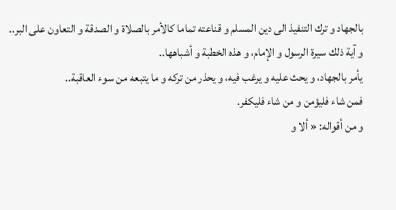بالجهاد و ترك التنفيذ الى دين المسلم و قناعته تماما كالأمر بالصلاة و الصدقة و التعاون على البر..
و آية ذلك سيرة الرسول و الإمام، و هذه الخطبة و أشباهها..
يأمر بالجهاد، و يحث عليه و يرغب فيه، و يحذر من تركه و ما يتبعه من سوء العاقبة..
فمن شاء فليؤمن و من شاء فليكفر.
و من أقواله: « ألا و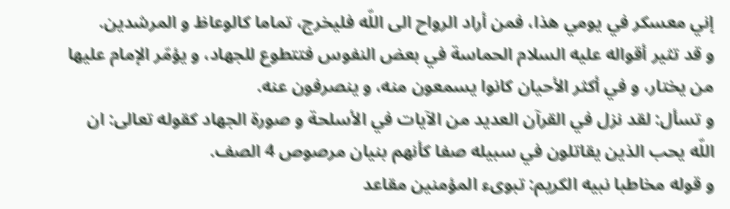إني معسكر في يومي هذا، فمن أراد الرواح الى اللّه فليخرج، تماما كالوعاظ و المرشدين.
و قد تثير أقواله عليه السلام الحماسة في بعض النفوس فتتطوع للجهاد، و يؤمّر الإمام عليها من يختار، و في أكثر الأحيان كانوا يسمعون منه، و ينصرفون عنه.
و تسأل: لقد نزل في القرآن العديد من الآيات في الأسلحة و صورة الجهاد كقوله تعالى: ان اللّه يحب الذين يقاتلون في سبيله صفا كأنهم بنيان مرصوص 4 الصف.
و قوله مخاطبا نبيه الكريم: تبوىء المؤمنين مقاعد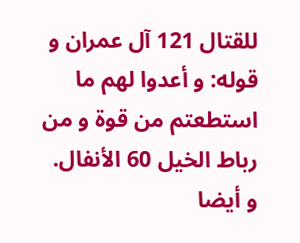للقتال 121 آل عمران و قوله: و أعدوا لهم ما استطعتم من قوة و من رباط الخيل 60 الأنفال.
و أيضا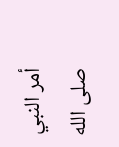أمر النبي صلى الله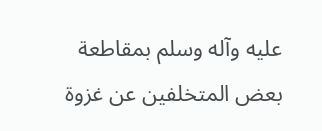عليه وآله وسلم بمقاطعة بعض المتخلفين عن غزوة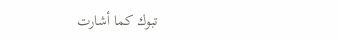تبوك كما أشارت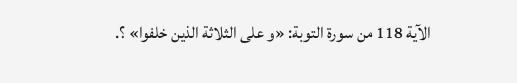الآية 118 من سورة التوبة: «و على الثلاثة الذين خلفوا» ؟.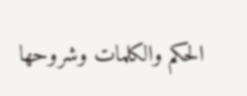الحكم والكلمات وشروحها